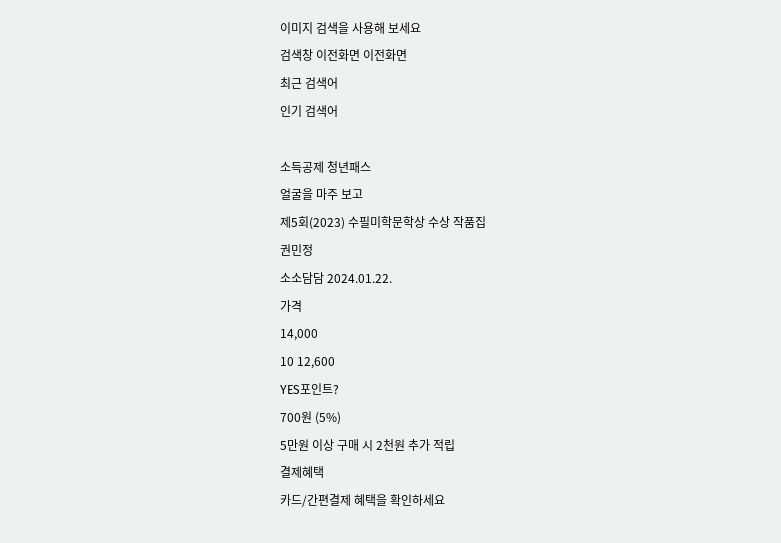이미지 검색을 사용해 보세요
검색창 이전화면 이전화면
최근 검색어
인기 검색어

소득공제 청년패스
얼굴을 마주 보고
제5회(2023) 수필미학문학상 수상 작품집
권민정
소소담담 2024.01.22.
가격
14,000
10 12,600
YES포인트?
700원 (5%)
5만원 이상 구매 시 2천원 추가 적립
결제혜택
카드/간편결제 혜택을 확인하세요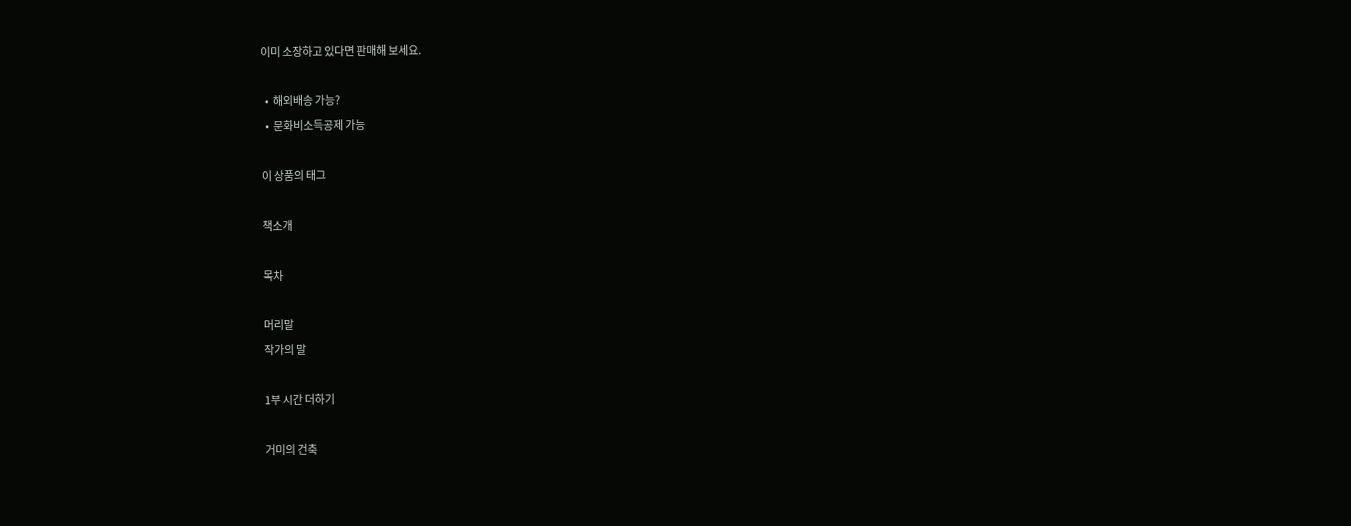이미 소장하고 있다면 판매해 보세요.

  •  해외배송 가능?
  •  문화비소득공제 가능

이 상품의 태그

책소개

목차

머리말
작가의 말

1부 시간 더하기

거미의 건축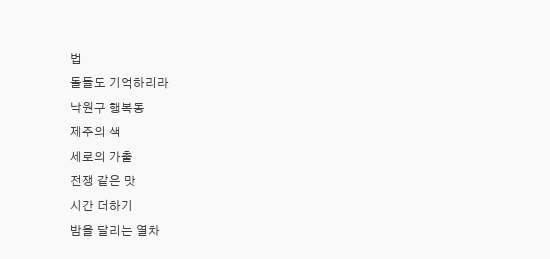법
돌들도 기억하리라
낙원구 행복동
제주의 색
세로의 가출
전쟁 같은 맛
시간 더하기
밤을 달리는 열차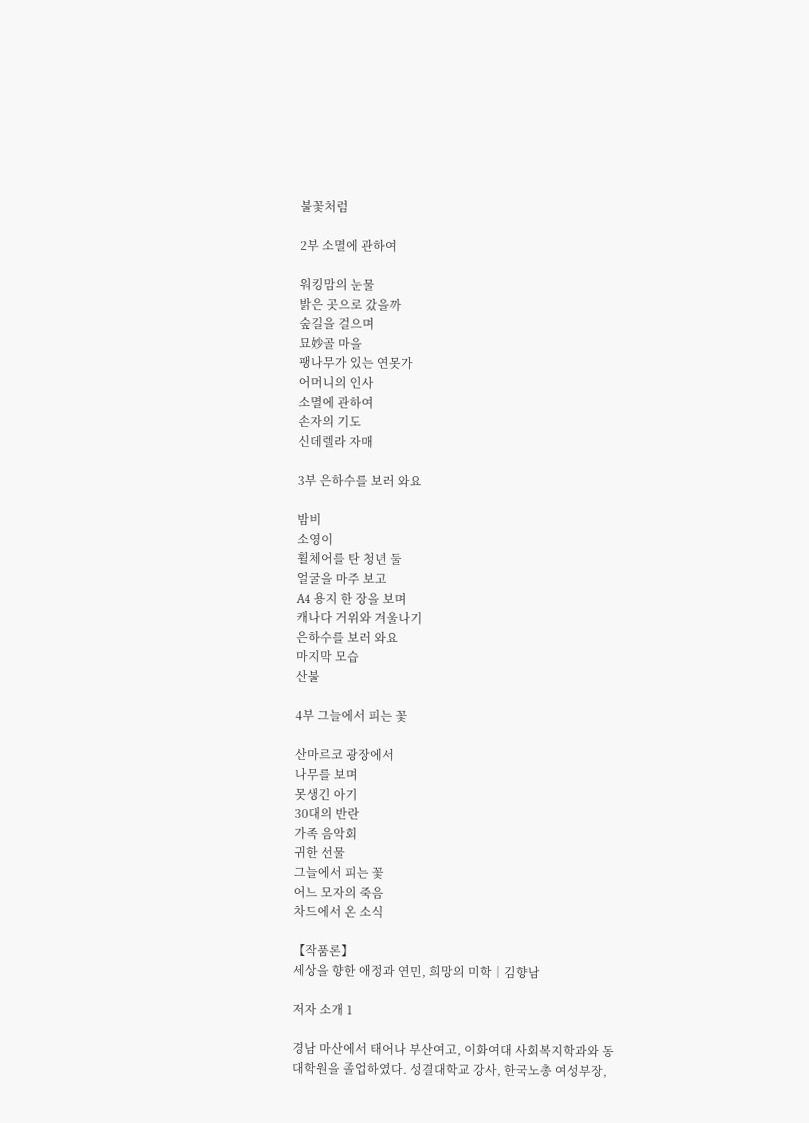불꽃처럼

2부 소멸에 관하여

워킹맘의 눈물
밝은 곳으로 갔을까
숲길을 걸으며
묘妙골 마을
팽나무가 있는 연못가
어머니의 인사
소멸에 관하여
손자의 기도
신데렐라 자매

3부 은하수를 보러 와요

밤비
소영이
휠체어를 탄 청년 둘
얼굴을 마주 보고
A4 용지 한 장을 보며
캐나다 거위와 겨울나기
은하수를 보러 와요
마지막 모습
산불

4부 그늘에서 피는 꽃

산마르코 광장에서
나무를 보며
못생긴 아기
30대의 반란
가족 음악회
귀한 선물
그늘에서 피는 꽃
어느 모자의 죽음
차드에서 온 소식

【작품론】
세상을 향한 애정과 연민, 희망의 미학│김향남

저자 소개 1

경남 마산에서 태어나 부산여고, 이화여대 사회복지학과와 동 대학원을 졸업하였다. 성결대학교 강사, 한국노총 여성부장,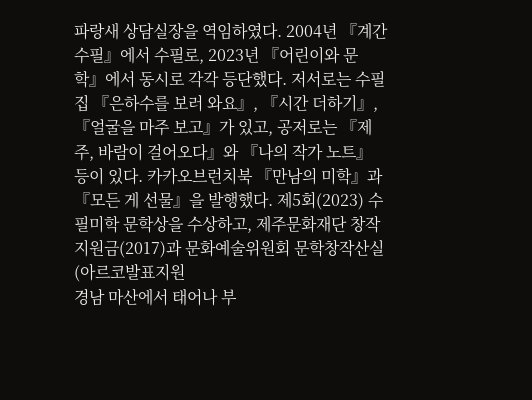파랑새 상담실장을 역임하였다. 2004년 『계간수필』에서 수필로, 2023년 『어린이와 문학』에서 동시로 각각 등단했다. 저서로는 수필집 『은하수를 보러 와요』, 『시간 더하기』, 『얼굴을 마주 보고』가 있고, 공저로는 『제주, 바람이 걸어오다』와 『나의 작가 노트』 등이 있다. 카카오브런치북 『만남의 미학』과 『모든 게 선물』을 발행했다. 제5회(2023) 수필미학 문학상을 수상하고, 제주문화재단 창작지원금(2017)과 문화예술위원회 문학창작산실(아르코발표지원
경남 마산에서 태어나 부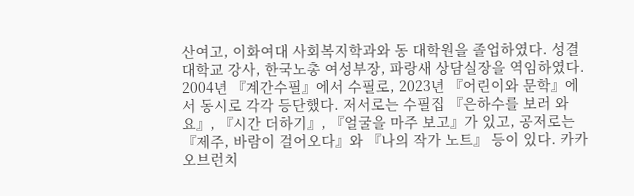산여고, 이화여대 사회복지학과와 동 대학원을 졸업하였다. 성결대학교 강사, 한국노총 여성부장, 파랑새 상담실장을 역임하였다. 2004년 『계간수필』에서 수필로, 2023년 『어린이와 문학』에서 동시로 각각 등단했다. 저서로는 수필집 『은하수를 보러 와요』, 『시간 더하기』, 『얼굴을 마주 보고』가 있고, 공저로는 『제주, 바람이 걸어오다』와 『나의 작가 노트』 등이 있다. 카카오브런치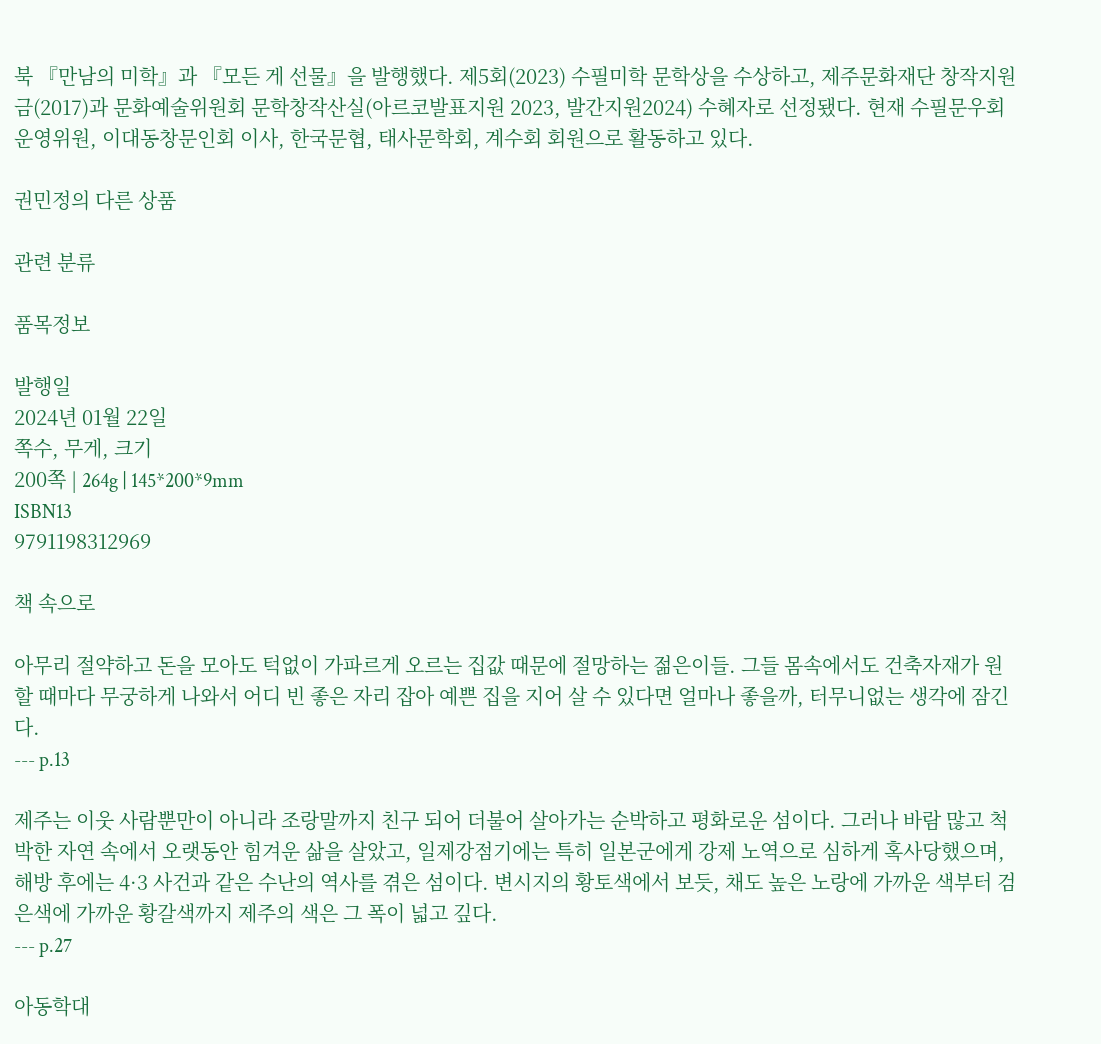북 『만남의 미학』과 『모든 게 선물』을 발행했다. 제5회(2023) 수필미학 문학상을 수상하고, 제주문화재단 창작지원금(2017)과 문화예술위원회 문학창작산실(아르코발표지원 2023, 발간지원2024) 수혜자로 선정됐다. 현재 수필문우회 운영위원, 이대동창문인회 이사, 한국문협, 태사문학회, 계수회 회원으로 활동하고 있다.

권민정의 다른 상품

관련 분류

품목정보

발행일
2024년 01월 22일
쪽수, 무게, 크기
200쪽 | 264g | 145*200*9mm
ISBN13
9791198312969

책 속으로

아무리 절약하고 돈을 모아도 턱없이 가파르게 오르는 집값 때문에 절망하는 젊은이들. 그들 몸속에서도 건축자재가 원할 때마다 무궁하게 나와서 어디 빈 좋은 자리 잡아 예쁜 집을 지어 살 수 있다면 얼마나 좋을까, 터무니없는 생각에 잠긴다.
--- p.13

제주는 이웃 사람뿐만이 아니라 조랑말까지 친구 되어 더불어 살아가는 순박하고 평화로운 섬이다. 그러나 바람 많고 척박한 자연 속에서 오랫동안 힘겨운 삶을 살았고, 일제강점기에는 특히 일본군에게 강제 노역으로 심하게 혹사당했으며, 해방 후에는 4·3 사건과 같은 수난의 역사를 겪은 섬이다. 변시지의 황토색에서 보듯, 채도 높은 노랑에 가까운 색부터 검은색에 가까운 황갈색까지 제주의 색은 그 폭이 넓고 깊다.
--- p.27

아동학대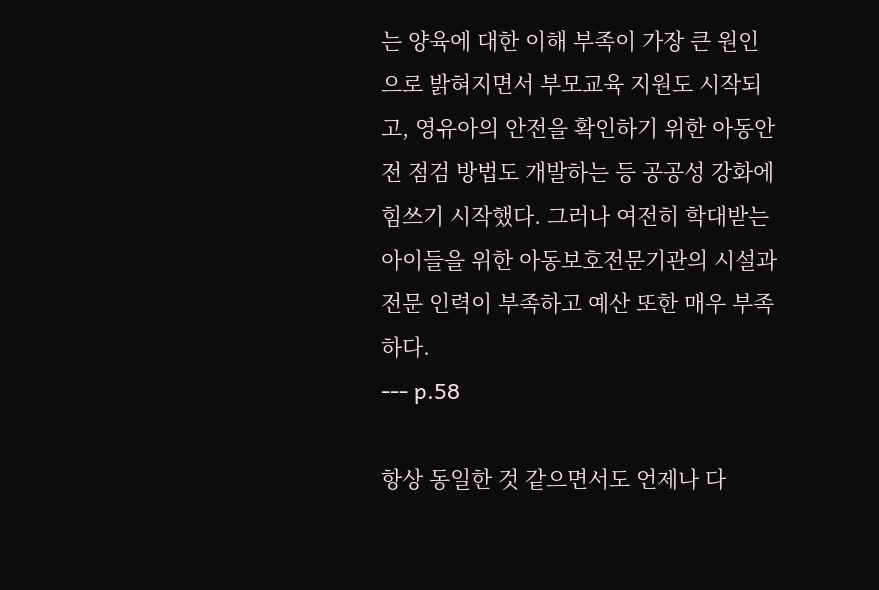는 양육에 대한 이해 부족이 가장 큰 원인으로 밝혀지면서 부모교육 지원도 시작되고, 영유아의 안전을 확인하기 위한 아동안전 점검 방법도 개발하는 등 공공성 강화에 힘쓰기 시작했다. 그러나 여전히 학대받는 아이들을 위한 아동보호전문기관의 시설과 전문 인력이 부족하고 예산 또한 매우 부족하다.
--- p.58

항상 동일한 것 같으면서도 언제나 다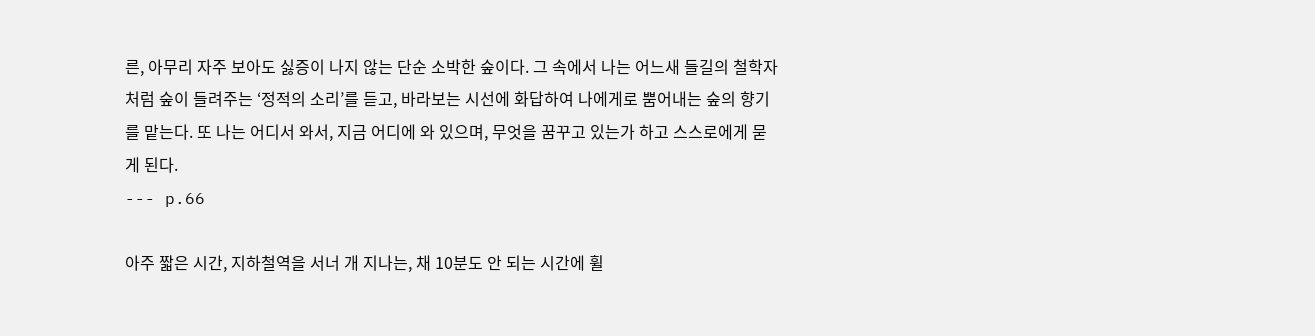른, 아무리 자주 보아도 싫증이 나지 않는 단순 소박한 숲이다. 그 속에서 나는 어느새 들길의 철학자처럼 숲이 들려주는 ‘정적의 소리’를 듣고, 바라보는 시선에 화답하여 나에게로 뿜어내는 숲의 향기를 맡는다. 또 나는 어디서 와서, 지금 어디에 와 있으며, 무엇을 꿈꾸고 있는가 하고 스스로에게 묻게 된다.
--- p.66

아주 짧은 시간, 지하철역을 서너 개 지나는, 채 10분도 안 되는 시간에 휠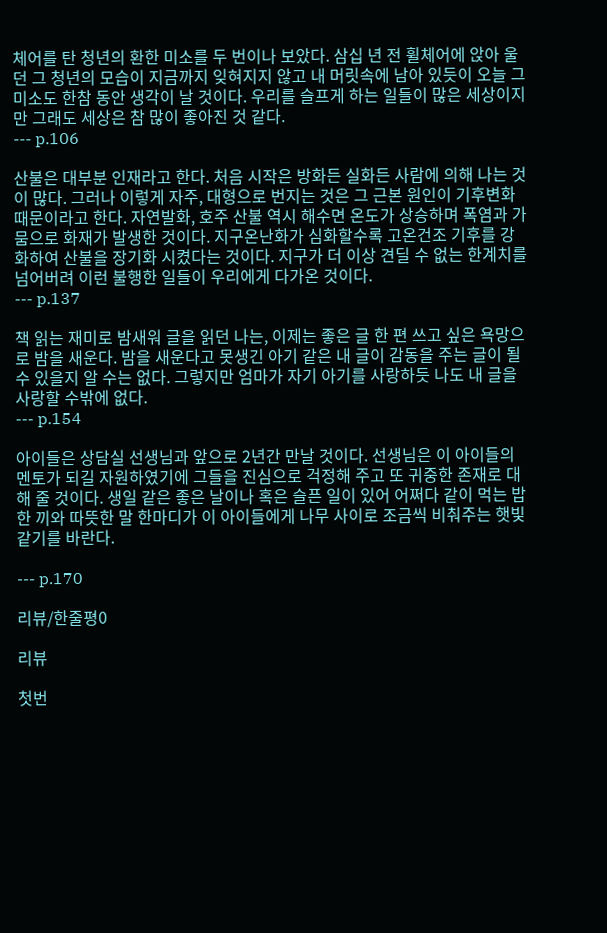체어를 탄 청년의 환한 미소를 두 번이나 보았다. 삼십 년 전 휠체어에 앉아 울던 그 청년의 모습이 지금까지 잊혀지지 않고 내 머릿속에 남아 있듯이 오늘 그 미소도 한참 동안 생각이 날 것이다. 우리를 슬프게 하는 일들이 많은 세상이지만 그래도 세상은 참 많이 좋아진 것 같다.
--- p.106

산불은 대부분 인재라고 한다. 처음 시작은 방화든 실화든 사람에 의해 나는 것이 많다. 그러나 이렇게 자주, 대형으로 번지는 것은 그 근본 원인이 기후변화 때문이라고 한다. 자연발화, 호주 산불 역시 해수면 온도가 상승하며 폭염과 가뭄으로 화재가 발생한 것이다. 지구온난화가 심화할수록 고온건조 기후를 강화하여 산불을 장기화 시켰다는 것이다. 지구가 더 이상 견딜 수 없는 한계치를 넘어버려 이런 불행한 일들이 우리에게 다가온 것이다.
--- p.137

책 읽는 재미로 밤새워 글을 읽던 나는, 이제는 좋은 글 한 편 쓰고 싶은 욕망으로 밤을 새운다. 밤을 새운다고 못생긴 아기 같은 내 글이 감동을 주는 글이 될 수 있을지 알 수는 없다. 그렇지만 엄마가 자기 아기를 사랑하듯 나도 내 글을 사랑할 수밖에 없다.
--- p.154

아이들은 상담실 선생님과 앞으로 2년간 만날 것이다. 선생님은 이 아이들의 멘토가 되길 자원하였기에 그들을 진심으로 걱정해 주고 또 귀중한 존재로 대해 줄 것이다. 생일 같은 좋은 날이나 혹은 슬픈 일이 있어 어쩌다 같이 먹는 밥 한 끼와 따뜻한 말 한마디가 이 아이들에게 나무 사이로 조금씩 비춰주는 햇빛 같기를 바란다.

--- p.170

리뷰/한줄평0

리뷰

첫번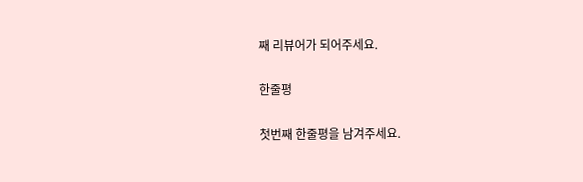째 리뷰어가 되어주세요.

한줄평

첫번째 한줄평을 남겨주세요.